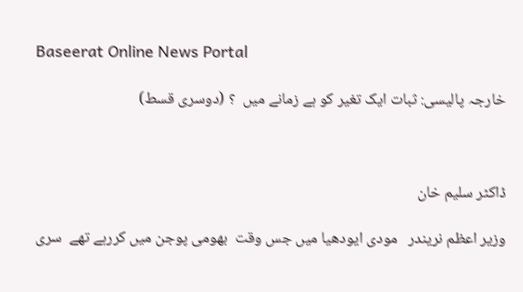Baseerat Online News Portal

خارجہ پالیسی: ثبات ایک تغیر کو ہے زمانے میں  ؟ (دوسری قسط)



ڈاکٹر سلیم خان

وزیر اعظم نریندر   مودی ایودھیا میں جس وقت  بھومی پوجن میں کررہے تھے  سری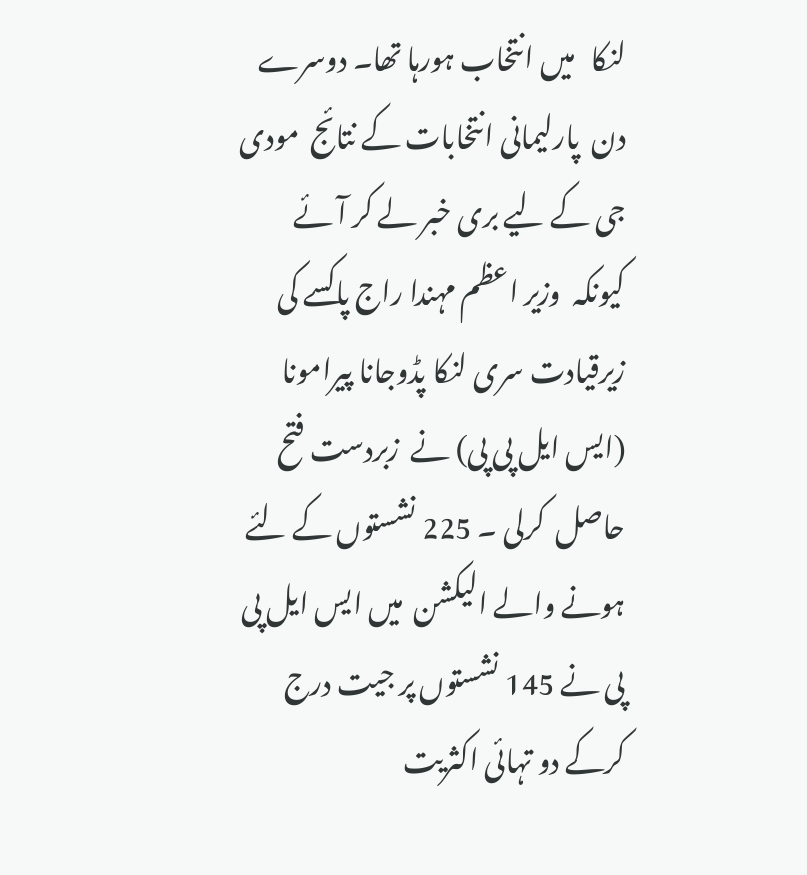لنکا   میں انتخاب ہورہا تھا۔ دوسرے دن  پارلیمانی انتخابات کے نتائج  مودی جی کے لیے بری خبر لے کر آئے  کیونکہ  وزیر اعظم مہندا راج پاکسے کی زیرقیادت سری لنکا پڈوجانا پیرامونا (ایس ایل پی پی) نے  زبردست فتح  حاصل  کرلی ۔ 225 نشستوں کے لئے ہونے والے الیکشن  میں ایس ایل پی پی نے 145 نشستوں پر جیت درج کرکے دو تہائی اکثریت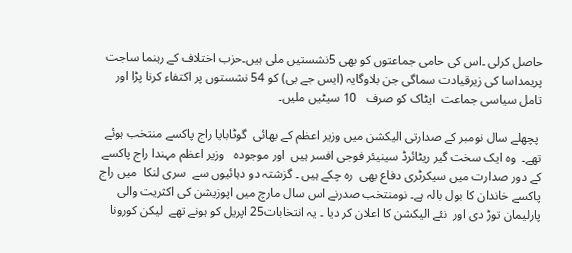حاصل کرلی ۔اس کی حامی جماعتوں کو بھی 5نشستیں ملی ہیں۔حزب اختلاف کے رہنما ساجت پریمداسا کی زیرقیادت سماگی جن بلاوگایہ (ایس جے بی) کو 54 نشستوں پر اکتفاء کرنا پڑا اور  تامل سیاسی جماعت  ایٹاک کو صرف   10 سیٹیں ملیں۔

 پچھلے سال نومبر کے صدارتی الیکشن میں وزیر اعظم کے بھائی  گوٹابایا راج پاکسے منتخب ہوئے تھے۔  وہ ایک سخت گیر ریٹائرڈ سینیئر فوجی افسر ہیں  اور موجودہ   وزیر اعظم مہندا راج پاکسے کے دور صدارت میں سیکرٹری دفاع بھی  رہ چکے ہیں ۔ گزشتہ دو دہائیوں سے  سری لنکا  میں راج پاکسے خاندان کا بول بالہ ہے۔ نومنتخب صدرنے اس سال مارچ میں اپوزیشن کی اکثریت والی پارلیمان توڑ دی اور  نئے الیکشن کا اعلان کر دیا ۔ یہ انتخابات25 اپریل کو ہونے تھے  لیکن کورونا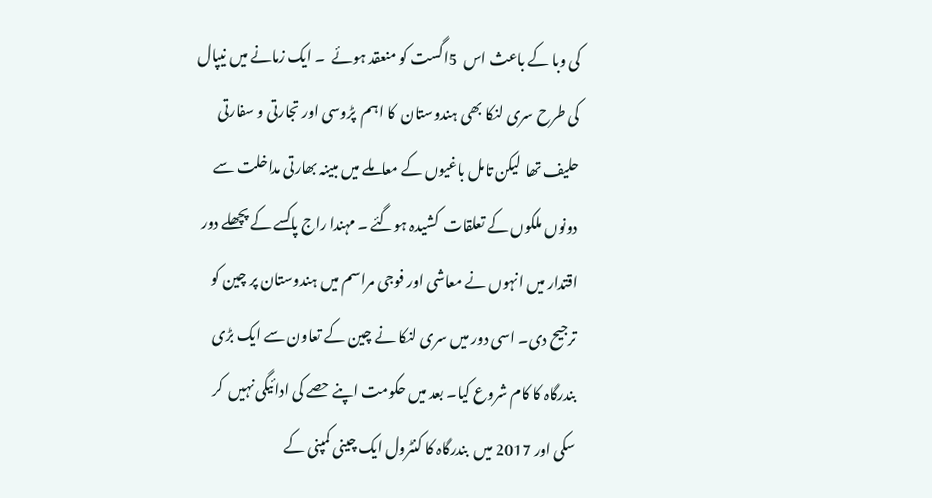کی وبا کے باعث اس  5اگست کو منعقد ہوئے  ۔ ایک زمانے میں نیپال کی طرح سری لنکا بھی ہندوستان  کا اہم  پڑوسی اور تجارتی و سفارتی حلیف تھا  لیکن تامل باغیوں کے معاملے میں مبینہ بھارتی مداخلت سے دونوں ملکوں کے تعلقات  کشیدہ ہوگئے ۔ مہندا راج پاکسے کے پچھلے دور اقتدار میں انہوں نے معاشی اور فوجی مراسم میں ہندوستان پر چین کو  ترجیح دی۔ اسی دور میں سری لنکا نے چین کے تعاون سے ایک بڑی بندرگاہ کا کام شروع کیا۔ بعد میں حکومت اپنے حصے کی ادائیگی نہیں  کر سکی اور 2017 میں  بندرگاہ کا کنٹرول ایک چینی کمپنی کے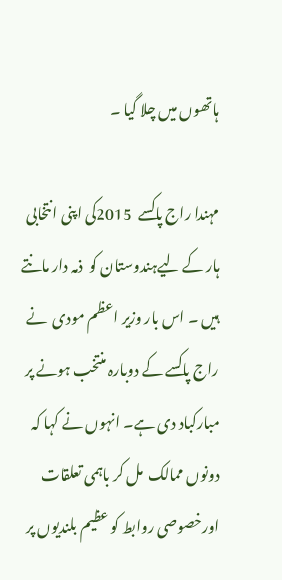ہاتھوں میں چلا گیا ۔

مہندا راج پاکسے  2015کی اپنی انتخابی   ہار کے لیےہندوستان کو  ذمہ دار مانتے  ہیں ۔ اس بار وزیر اعظم مودی  نے راج پاکسے کے دوبارہ منتخب ہونے پر  مبارکباد دی ہے۔ انہوں نے کہا کہ دونوں ممالک  مل کر باہمی تعلقات  اورخصوصی روابط کو عظیم بلندیوں پر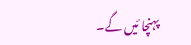پہنچا ئیں گے۔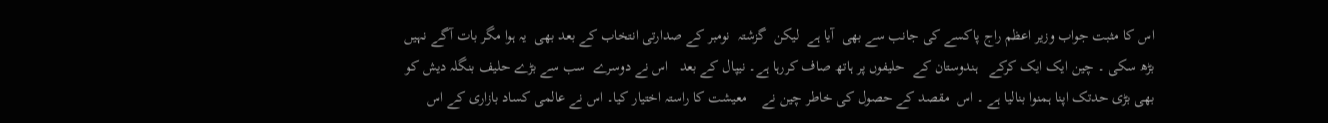اس کا مثبت جواب وزیر اعظم راج پاکسے کی جانب سے بھی  آیا ہے  لیکن  گزشتہ  نومبر کے صدارتی انتخاب کے بعد بھی  یہ ہوا مگر بات آگے نہیں بڑھ سکی ۔ چین ایک ایک کرکے   ہندوستان کے  حلیفوں پر ہاتھ صاف کررہا ہے۔ نیپال کے بعد   اس نے دوسرے  سب سے بڑے حلیف بنگلہ دیش کو بھی بڑی حدتک اپنا ہمنوا بنالیا ہے ۔ اس  مقصد کے حصول کی خاطر چین نے    معیشت کا راستہ اختیار کیا۔ اس نے عالمی کساد بازاری کے اس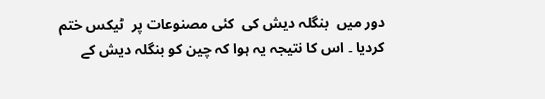دور میں  بنگلہ دیش کی  کئی مصنوعات پر  ٹیکس ختم کردیا ۔ اس کا نتیجہ یہ ہوا کہ چین کو بنگلہ دیش کے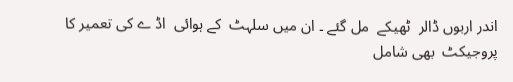اندر اربوں ڈالر  ٹھیکے  مل گئے ۔ ان میں سلہٹ  کے ہوائی  اڈ ے کی تعمیر کا پروجیکٹ  بھی شامل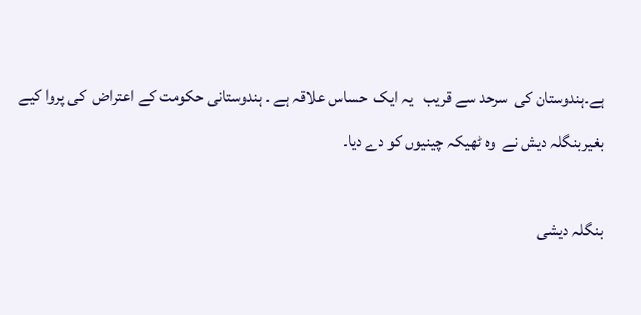ہے۔ہندوستان کی  سرحد سے قریب   یہ ایک  حساس علاقہ ہے ۔ ہندوستانی حکومت کے اعتراض  کی پروا کیے بغیربنگلہ دیش نے  وہ ٹھیکہ چینیوں کو دے دیا۔

بنگلہ دیشی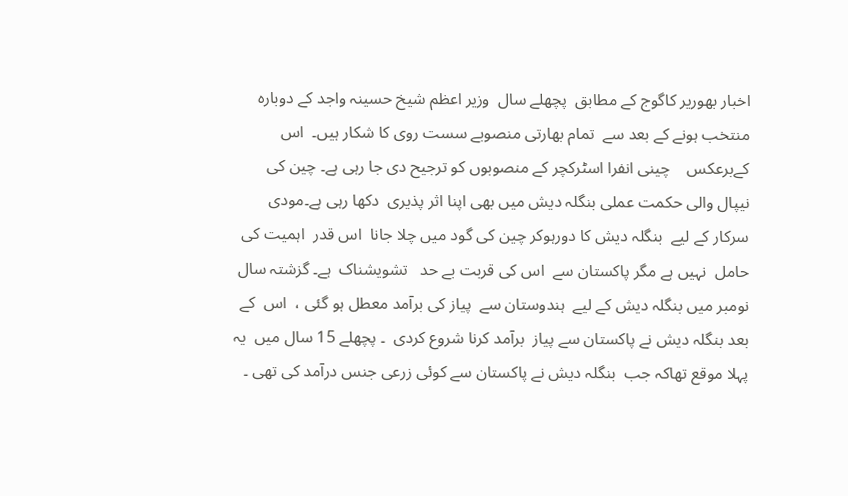اخبار بھوریر کاگوج کے مطابق  پچھلے سال  وزیر اعظم شیخ حسینہ واجد کے دوبارہ منتخب ہونے کے بعد سے  تمام بھارتی منصوبے سست روی کا شکار ہیں۔  اس کےبرعکس    چینی انفرا اسٹرکچر کے منصوبوں کو ترجیح دی جا رہی ہے۔ چین کی  نیپال والی حکمت عملی بنگلہ دیش میں بھی اپنا اثر پذیری  دکھا رہی ہے۔مودی سرکار کے لیے  بنگلہ دیش کا دورہوکر چین کی گود میں چلا جانا  اس قدر  اہمیت کی حامل  نہیں ہے مگر پاکستان سے  اس کی قربت بے حد   تشویشناک  ہے۔ گزشتہ سال  نومبر میں بنگلہ دیش کے لیے  ہندوستان سے  پیاز کی برآمد معطل ہو گئی ،  اس  کے بعد بنگلہ دیش نے پاکستان سے پیاز  برآمد کرنا شروع کردی  ۔ پچھلے 15 سال میں  یہ پہلا موقع تھاکہ جب  بنگلہ دیش نے پاکستان سے کوئی زرعی جنس درآمد کی تھی ۔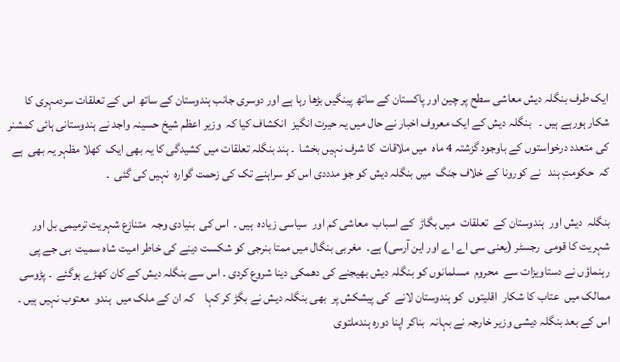ایک طرف بنگلہ دیش معاشی سطح پر چین اور پاکستان کے ساتھ پینگیں بڑھا رہا ہے اور دوسری جانب ہندوستان کے ساتھ اس کے تعلقات سردمہری کا شکار ہورہے ہیں ۔   بنگلہ دیش کے ایک معروف اخبار نے حال میں یہ حیرت انگیز  انکشاف کیا کہ  وزیر اعظم شیخ حسینہ واجد نے ہندوستانی ہائی کمشنر کی متعدد درخواستوں کے باوجود گزشتہ 4 ماہ  میں ملاقات  کا شرف نہیں بخشا  ۔ ہند بنگلہ تعلقات میں کشیدگی کا یہ بھی ایک  کھلا مظہر یہ بھی  ہے کہ  حکومتِ ہند   نے کورونا کے خلاف جنگ  میں بنگلہ دیش کو جو مدددی اس کو سراہنے تک کی زحمت گوارہ  نہیں کی گئی  ۔

بنگلہ  دیش اور  ہندوستان کے  تعلقات  میں بگاڑ  کے اسباب  معاشی کم اور  سیاسی زیادہ  ہیں ۔  اس کی  بنیادی وجہ  متنازع شہریت ترمیمی بل اور شہریت کا قومی  رجسٹر (یعنی سی اے اے اور این آرسی) ہے۔  مغربی بنگال میں ممتا بنرجی کو شکست دینے کی خاطر امیت شاہ سمیت  بی جے پی رہنماؤں نے دستاویزات سے  محروم  مسلمانوں کو بنگلہ دیش بھیجنے کی دھمکی دینا شروع کردی ۔ اس سے بنگلہ دیش کے کان کھڑے ہوگئے  ۔ پڑوسی ممالک میں  عتاب کا شکار  اقلیتوں  کو ہندوستان لانے  کی پیشکش پر  بھی بنگلہ دیش نے بگڑ کر کہا    کہ ان کے ملک میں  ہندو  معتوب نہیں ہیں ۔  اس کے بعد بنگلہ دیشی وزیر خارجہ نے بہانہ  بناکر اپنا دورہ ہندملتوی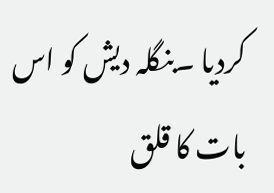کردیا ۔بنگلہ دیش کو اس بات کا قلق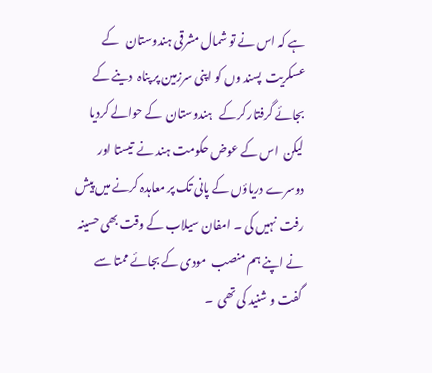ہے کہ اس نے تو شمال مشرقی ہندوستان   کے عسکریت  پسند وں کو اپنی سرزمین پر پناہ  دینے کے بجائے گرفتار کرکے   ہندوستان  کے حوالے کردیا لیکن  اس کے عوض حکومت ہند نے  تیستا اور دوسرے دریاؤں کے پانی تک پر معاہدہ کرنے میں پیش رفت  نہیں کی ۔ امفان سیلاب کے وقت بھی حسینہ نے اپنے ہم منصب  مودی کے بجائے ممتا سے گفت و شنید کی تھی  ۔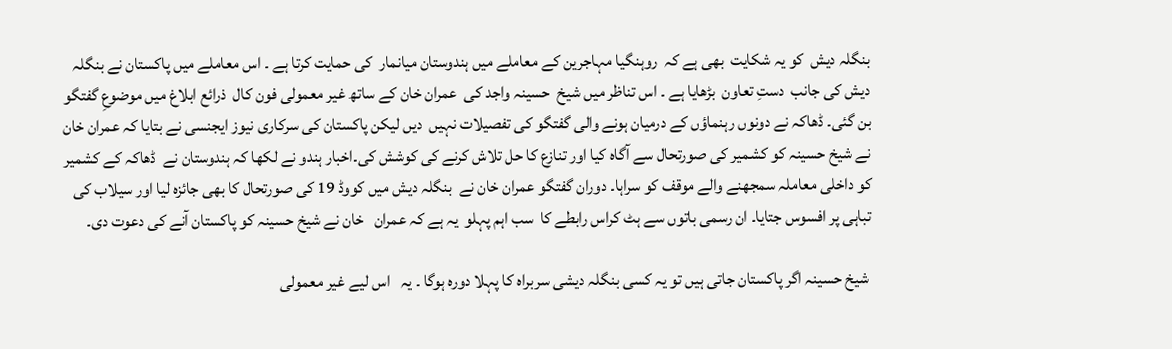بنگلہ دیش  کو یہ شکایت  بھی ہے کہ  روہنگیا مہاجرین کے معاملے میں ہندوستان میانمار  کی حمایت کرتا ہے ۔ اس معاملے میں پاکستان نے بنگلہ دیش کی جانب  دستِ تعاون  بڑھایا ہے ۔ اس تناظر میں شیخ  حسینہ واجد کی  عمران خان کے ساتھ غیر معمولی فون کال  ذرائع ابلاغ میں موضوعِ گفتگو بن گئی۔ ڈھاکہ نے دونوں رہنماؤں کے درمیان ہونے والی گفتگو کی تفصیلات نہیں  دیں لیکن پاکستان کی سرکاری نیوز ایجنسی نے بتایا کہ عمران خان نے شیخ حسینہ کو کشمیر کی صورتحال سے آگاہ کیا اور تنازع کا حل تلاش کرنے کی کوشش کی۔اخبار ہندو نے لکھا کہ ہندوستان نے  ڈھاکہ کے کشمیر کو داخلی معاملہ سمجھنے والے موقف کو سراہا۔ دوران گفتگو عمران خان نے  بنگلہ دیش میں کووڈ 19 کی صورتحال کا بھی جائزہ لیا اور سیلاب کی تباہی پر افسوس جتایا۔ ان رسمی باتوں سے ہٹ کراس رابطے کا  سب اہم پہلو  یہ ہے کہ عمران   خان نے شیخ حسینہ کو پاکستان آنے کی دعوت دی۔

 شیخ حسینہ اگر پاکستان جاتی ہیں تو یہ کسی بنگلہ دیشی سربراہ کا پہلا دورہ ہوگا ۔ یہ   اس لیے غیر معمولی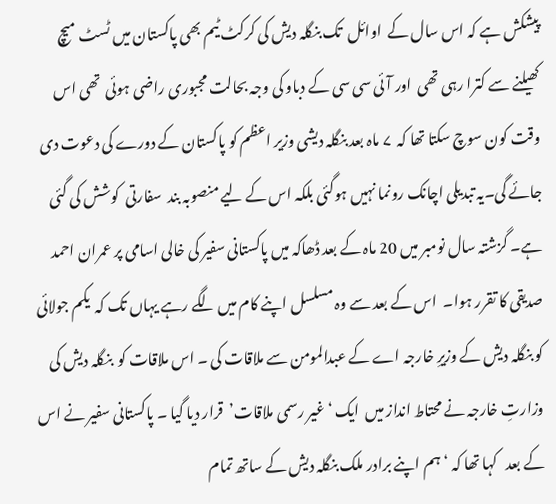پیشکش ہے کہ اس سال کے  اوائل  تک بنگلہ دیش کی کرکٹ ٹیم بھی پاکستان میں ٹسٹ میچ کھیلنے سے کترا رہی تھی  اور آئی سی سی کے دباو کی وجہ بحالت مجبوری راضی ہوئی  تھی اس وقت کون سوچ سکتا تھا کہ  ۷ ماہ بعد بنگلہ دیشی وزیر اعظم کو پاکستان کے دورے کی دعوت دی جائے گی۔یہ تبدیلی اچانک رونما نہیں ہوگئی بلکہ اس کے لیے منصوبہ بند  سفارتی  کوشش کی گئی ہے۔ گزشتہ سال نومبر میں 20 ماہ کے بعد ڈھاکہ میں پاکستانی سفیر کی خالی اسامی پر عمران احمد صدیقی کا تقرر ہوا۔  اس کے بعد سے وہ مسلسل اپنے کام میں لگے رہے یہاں تک کہ  یکم جولائی کو بنگلہ دیش کے وزیرِ خارجہ اے کے عبدالمومن سے ملاقات کی ۔ اس ملاقات کو  بنگلہ دیش کی وزارتِ خارجہ نے محتاط انداز میں  ایک ‘غیر رسمی ملاقات’  قرار دیا گیا ۔ پاکستانی سفیر نے اس کے بعد   کہا تھا کہ ‘ہم اپنے برادر ملک بنگلہ دیش کے ساتھ تمام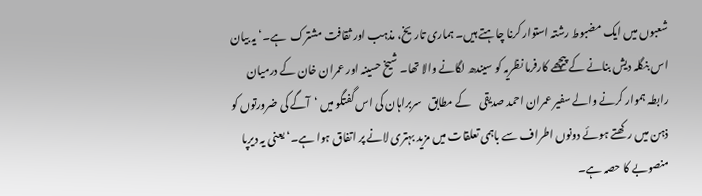شعبوں میں ایک مضبوط رشتہ استوار کرنا چاہتے ہیں۔ ہماری تاریخ، مذہب اور ثقافت مشترک  ہے۔‘ یہ بیان اس بنگلہ دیش بنانے کے پیچھے کارفرما نظریہ کو سیندھ لگانے والا تھا۔ شیخ حسینہ اور عمران خان کے درمیان رابطہ ہموار کرنے والے سفیر عمران احمد صدیقی    کے مطابق   سربراہان کی اس گفتگو میں ‘آگے کی ضرورتوں کو ذہن میں رکھتے ہوئے دونوں اطراف سے باہمی تعلقات میں مزید بہتری لانے پر اتفاق ہوا ہے۔‘ یعنی یہ دیرپا منصوبے کا حصہ ہے۔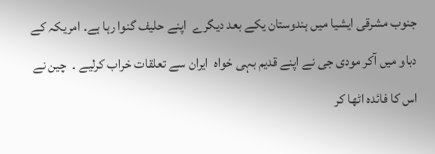جنوب مشرقی ایشیا میں ہندوستان یکے بعد دیگرے  اپنے حلیف گنوا رہا ہے۔ امریکہ کے دباو میں آکر مودی جی نے اپنے قدیم بہی خواہ  ایران سے تعلقات خراب کرلیے ۔  چین نے اس کا فائدہ اٹھا کر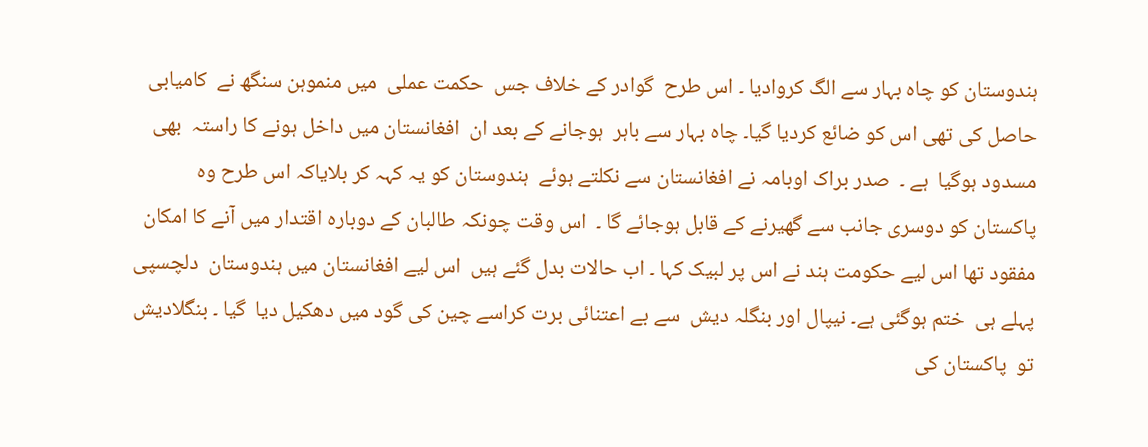ہندوستان کو چاہ بہار سے الگ کروادیا ۔ اس طرح  گوادر کے خلاف جس  حکمت عملی  میں منموہن سنگھ نے  کامیابی حاصل کی تھی اس کو ضائع کردیا گیا۔ چاہ بہار سے باہر  ہوجانے کے بعد ان  افغانستان میں داخل ہونے کا راستہ  بھی مسدود ہوگیا  ہے ۔  صدر براک اوبامہ نے افغانستان سے نکلتے ہوئے  ہندوستان کو یہ کہہ کر بلایاکہ اس طرح وہ پاکستان کو دوسری جانب سے گھیرنے کے قابل ہوجائے گا ۔  اس وقت چونکہ طالبان کے دوبارہ اقتدار میں آنے کا امکان مفقود تھا اس لیے حکومت ہند نے اس پر لبیک کہا ۔ اب حالات بدل گئے ہیں  اس لیے افغانستان میں ہندوستان  دلچسپی پہلے ہی  ختم ہوگئی ہے۔ نیپال اور بنگلہ دیش  سے بے اعتنائی برت کراسے چین کی گود میں دھکیل دیا  گیا ۔ بنگلادیش  تو  پاکستان کی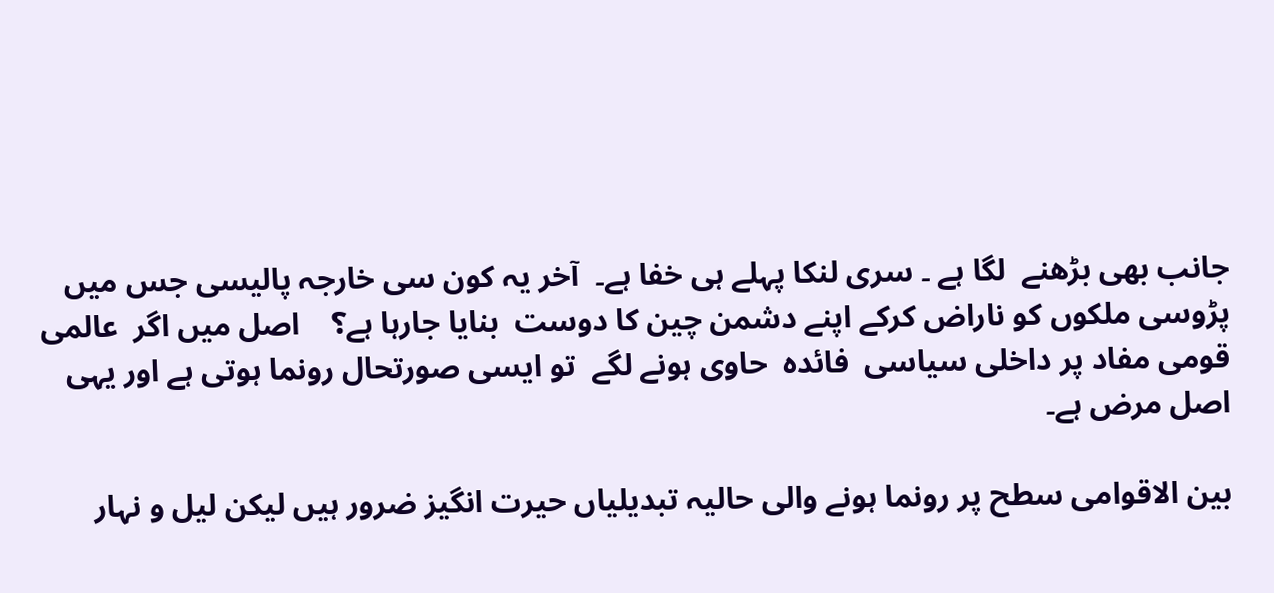جانب بھی بڑھنے  لگا ہے ۔ سری لنکا پہلے ہی خفا ہے۔  آخر یہ کون سی خارجہ پالیسی جس میں پڑوسی ملکوں کو ناراض کرکے اپنے دشمن چین کا دوست  بنایا جارہا ہے؟    اصل میں اگر  عالمی قومی مفاد پر داخلی سیاسی  فائدہ  حاوی ہونے لگے  تو ایسی صورتحال رونما ہوتی ہے اور یہی اصل مرض ہے۔

بین الاقوامی سطح پر رونما ہونے والی حالیہ تبدیلیاں حیرت انگیز ضرور ہیں لیکن لیل و نہار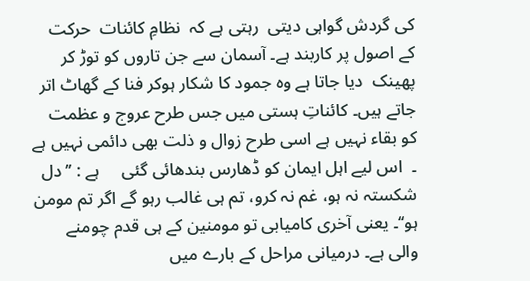کی گردش گواہی دیتی  رہتی ہے کہ  نظامِ کائنات  حرکت کے اصول پر کاربند ہے۔ آسمان سے جن تاروں کو توڑ کر پھینک  دیا جاتا ہے وہ جمود کا شکار ہوکر فنا کے گھاٹ اتر جاتے ہیں۔ کائناتِ ہستی میں جس طرح عروج و عظمت کو بقاء نہیں ہے اسی طرح زوال و ذلت بھی دائمی نہیں ہے ۔  اس لیے اہل ایمان کو ڈھارس بندھائی گئی     ہے : ’’دل شکستہ نہ ہو، غم نہ کرو، تم ہی غالب رہو گے اگر تم مومن ہو‘‘۔ یعنی آخری کامیابی تو مومنین کے ہی قدم چومنے والی ہے۔ درمیانی مراحل کے بارے میں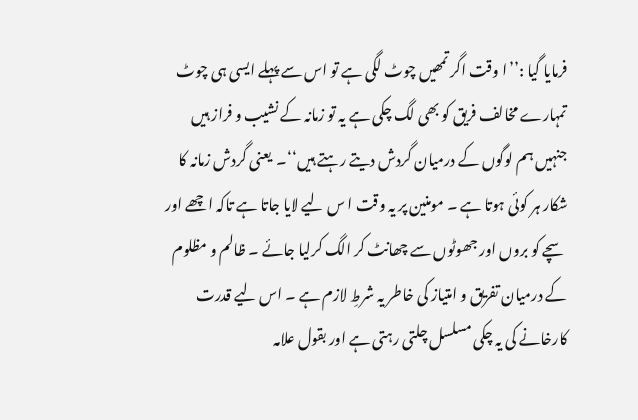فرمایا گیا :’’ا وقت اگر تمھیں چوٹ لگی ہے تو اس سے پہلے ایسی ہی چوٹ تمہارے مخالف فریق کو بھی لگ چکی ہے یہ تو زمانہ کے نشیب و فراز ہیں جنہیں ہم لوگوں کے درمیان گردش دیتے رہتے ہیں‘‘۔  یعنی گردش زمانہ کا شکار ہر کوئی ہوتا ہے ۔ مومنین پر یہ وقت ا س لیے لایا جاتا ہے تاکہ اچھے اور سچے کو بروں اور جھوٹوں سے چھانٹ کر الگ کرلیا جائے ۔ ظالم و مظلوم کے درمیان تفریق و امتیاز کی خاطر یہ شرطِ لازم ہے ۔ اس لیے قدرت کارخانے کی یہ چکی مسلسل چلتی رہتی ہے اور بقول علامہ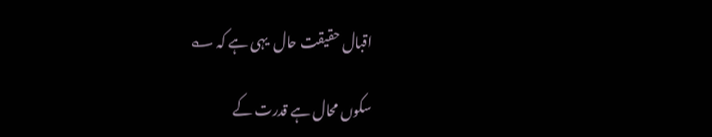اقبال حقیقت حال  یہی ہے کہ ؎

سکوں محال ہے قدرت کے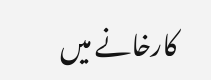کارخانے میں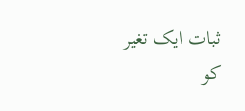ثبات ایک تغیر کو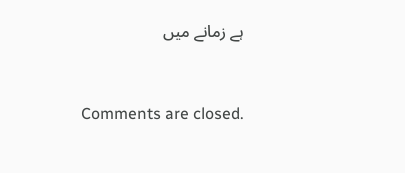ہے زمانے میں



Comments are closed.